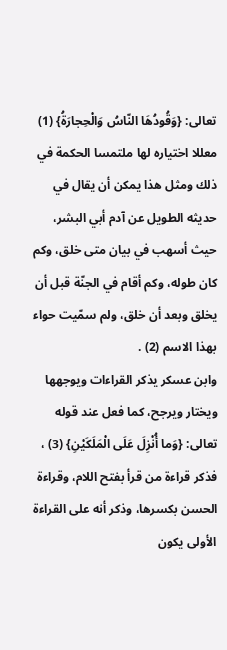تعالى: {وَقُودُهَا النّاسُ وَالْحِجارَةُ} (1) معللا اختياره لها ملتمسا الحكمة في ذلك ومثل هذا يمكن أن يقال في حديثه الطويل عن آدم أبي البشر، حيث أسهب في بيان متى خلق، وكم كان طوله، وكم أقام في الجنّة قبل أن يخلق وبعد أن خلق، ولم سمّيت حواء بهذا الاسم (2) .
وابن عسكر يذكر القراءات ويوجهها ويختار ويرجح، كما فعل عند قوله تعالى: {وَما أُنْزِلَ عَلَى الْمَلَكَيْنِ} (3) ، فذكر قراءة من قرأ بفتح اللام، وقراءة الحسن بكسرها، وذكر أنه على القراءة الأولى يكون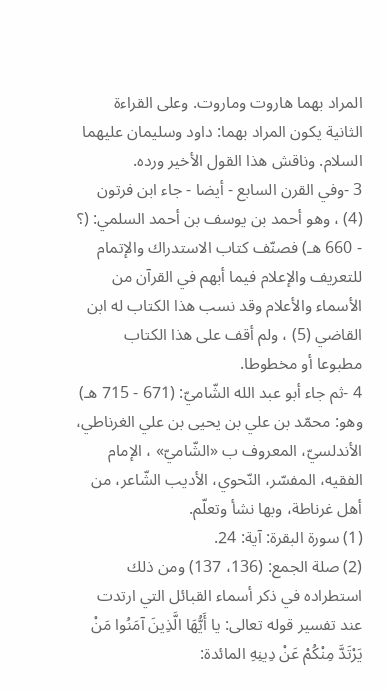المراد بهما هاروت وماروت. وعلى القراءة الثانية يكون المراد بهما: داود وسليمان عليهما السلام. وناقش هذا القول الأخير ورده.
3 -وفي القرن السابع - أيضا - جاء ابن فرتون (4) ، وهو أحمد بن يوسف بن أحمد السلمي: (؟ - 660 هـ) فصنّف كتاب الاستدراك والإتمام للتعريف والإعلام فيما أبهم في القرآن من الأسماء والأعلام وقد نسب هذا الكتاب له ابن القاضي (5) ، ولم أقف على هذا الكتاب مطبوعا أو مخطوطا.
4 -ثم جاء أبو عبد الله الشّاميّ: (671 - 715 هـ) وهو: محمّد بن علي بن يحيى بن علي الغرناطي، الأندلسيّ، المعروف ب «الشّاميّ» ، الإمام الفقيه، المفسّر، النّحوي، الأديب الشّاعر، من أهل غرناطة، وبها نشأ وتعلّم.
(1) سورة البقرة: آية: 24.
(2) صلة الجمع: (136، 137) ومن ذلك استطراده في ذكر أسماء القبائل التي ارتدت عند تفسير قوله تعالى: يا أَيُّهَا الَّذِينَ آمَنُوا مَنْ يَرْتَدَّ مِنْكُمْ عَنْ دِينِهِ المائدة: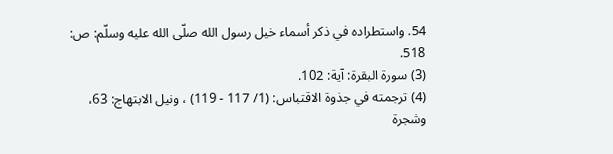54. واستطراده في ذكر أسماء خيل رسول الله صلّى الله عليه وسلّم: ص: 518.
(3) سورة البقرة: آية: 102.
(4) ترجمته في جذوة الاقتباس: (1/ 117 - 119) ، ونيل الابتهاج: 63، وشجرة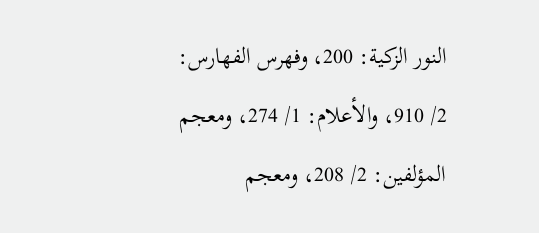النور الزكية: 200، وفهرس الفهارس: 2/ 910، والأعلام: 1/ 274، ومعجم المؤلفين: 2/ 208، ومعجم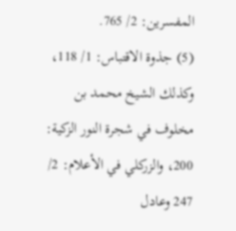المفسرين: 2/ 765.
(5) جذوة الاقتباس: 1/ 118، وكذلك الشيخ محمد بن مخلوف في شجرة النور الزكية: 200، والزركلي في الأعلام: 2/ 247 وعادل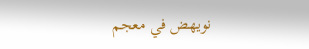نويهض في معجم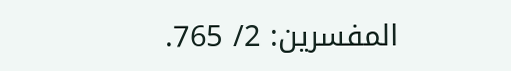المفسرين: 2/ 765.